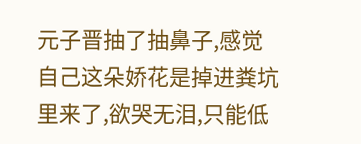元子晋抽了抽鼻子,感觉自己这朵娇花是掉进粪坑里来了,欲哭无泪,只能低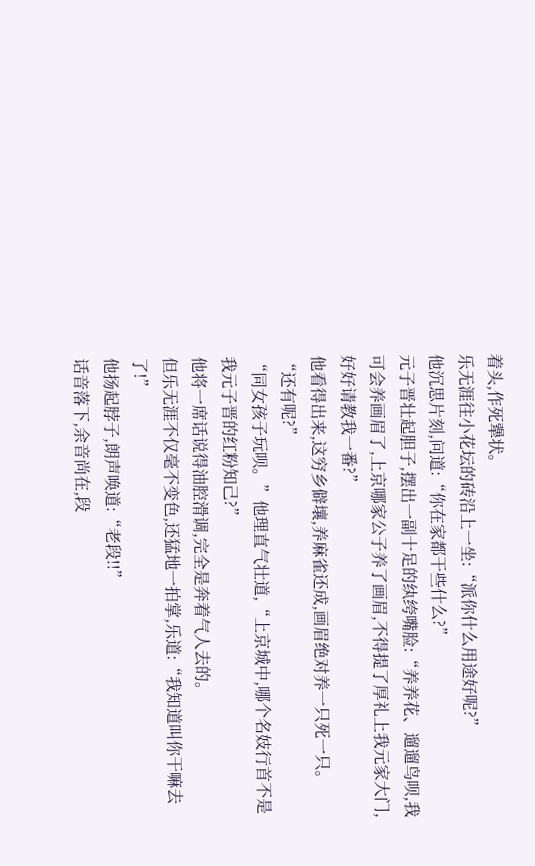着头,作死犟状。
乐无涯往小花坛的砖沿上一坐:“派你什么用途好呢?”
他沉思片刻,问道:“你在家都干些什么?”
元子晋壮起胆子,摆出一副十足的纨绔嘴脸:“养养花、遛遛鸟呗,我可会养画眉了,上京哪家公子养了画眉,不得提了厚礼上我元家大门,好好请教我一番?”
他看得出来,这穷乡僻壤,养麻雀还成,画眉绝对养一只死一只。
“还有呢?”
“同女孩子玩呗。”他理直气壮道,“上京城中,哪个名妓行首不是我元子晋的红粉知己?”
他将一席话说得油腔滑调,完全是奔着气人去的。
但乐无涯不仅毫不变色,还猛地一拍掌,乐道:“我知道叫你干嘛去了!”
他扬起脖子,朗声唤道:“老段!!”
话音落下,余音尚在,段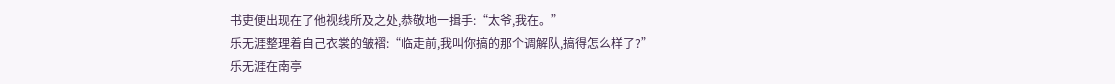书吏便出现在了他视线所及之处,恭敬地一揖手:“太爷,我在。”
乐无涯整理着自己衣裳的皱褶:“临走前,我叫你搞的那个调解队,搞得怎么样了?”
乐无涯在南亭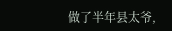做了半年县太爷,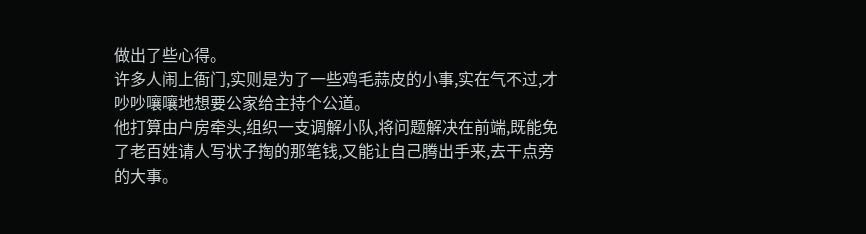做出了些心得。
许多人闹上衙门,实则是为了一些鸡毛蒜皮的小事,实在气不过,才吵吵嚷嚷地想要公家给主持个公道。
他打算由户房牵头,组织一支调解小队,将问题解决在前端,既能免了老百姓请人写状子掏的那笔钱,又能让自己腾出手来,去干点旁的大事。